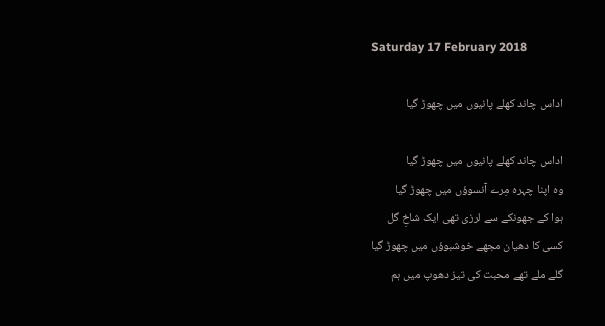Saturday 17 February 2018

اداس چاند کھلے پانیوں میں چھوڑ گیا

اداس چاند کھلے پانیوں میں چھوڑ گیا
وہ اپنا چہرہ مِرے آنسوؤں میں چھوڑ گیا
ہوا کے جھونکے سے لرزی تھی ایک شاخِ گل
کسی کا دھیان مجھے خوشبوؤں میں چھوڑ گیا
گلے ملے تھے محبت کی تیز دھوپ میں ہم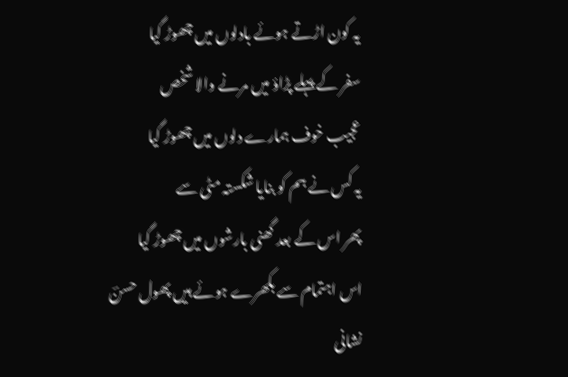یہ کون اڑتے ہوئے بادلوں میں چھوڑ گیا
سفر کے پہلے پڑاؤ میں مرنے والا شخص
عجیب خوف ہمارے دلوں میں چھوڑ گیا
یہ کس نے ہم کو بنایا شکستہ مٹی سے
پھر اس کے بعد گھنی بارشوں میں چھوڑ گیا
اس اہتمام سے بکھرے ہوئے ہیں پھول حسنؔ
نشانی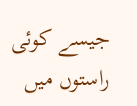جیسے کوئی راستوں میں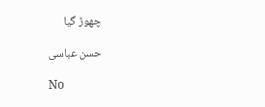چھوڑ گیا

حسن عباسی

No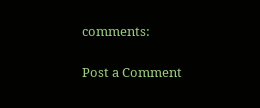comments:

Post a Comment